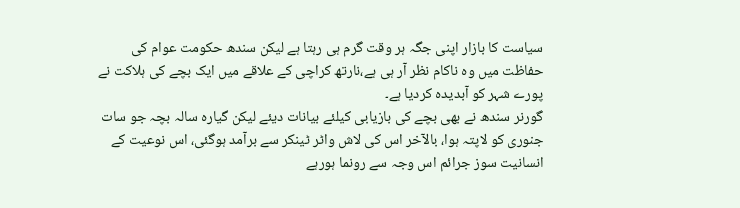سیاست کا بازار اپنی جگہ ہر وقت گرم ہی رہتا ہے لیکن سندھ حکومت عوام کی حفاظت میں وہ ناکام نظر آر ہی ہے،نارتھ کراچی کے علاقے میں ایک بچے کی ہلاکت نے پورے شہر کو آبدیدہ کردیا ہے۔
گورنر سندھ نے بھی بچے کی بازیابی کیلئے بیانات دیئے لیکن گیارہ سالہ بچہ جو سات جنوری کو لاپتہ ہوا، بالآخر اس کی لاش واٹر ٹینکر سے برآمد ہوگئی، اس نوعیت کے انسانیت سوز جرائم اس وجہ سے رونما ہورہے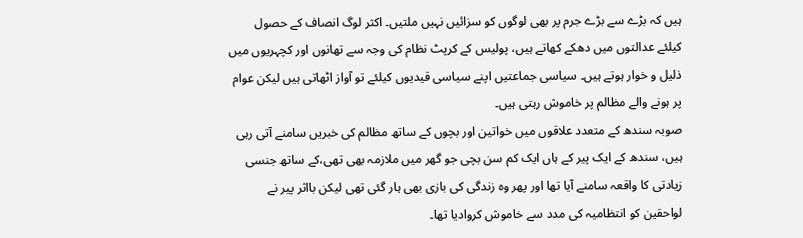ہیں کہ بڑے سے بڑے جرم پر بھی لوگوں کو سزائیں نہیں ملتیں۔ اکثر لوگ انصاف کے حصول کیلئے عدالتوں میں دھکے کھاتے ہیں، پولیس کے کرپٹ نظام کی وجہ سے تھانوں اور کچہریوں میں ذلیل و خوار ہوتے ہیں۔ سیاسی جماعتیں اپنے سیاسی قیدیوں کیلئے تو آواز اٹھاتی ہیں لیکن عوام پر ہونے والے مظالم پر خاموش رہتی ہیں۔
صوبہ سندھ کے متعدد علاقوں میں خواتین اور بچوں کے ساتھ مظالم کی خبریں سامنے آتی رہی ہیں، سندھ کے ایک پیر کے ہاں ایک کم سن بچی جو گھر میں ملازمہ بھی تھی،کے ساتھ جنسی زیادتی کا واقعہ سامنے آیا تھا اور پھر وہ زندگی کی بازی بھی ہار گئی تھی لیکن بااثر پیر نے لواحقین کو انتظامیہ کی مدد سے خاموش کروادیا تھا۔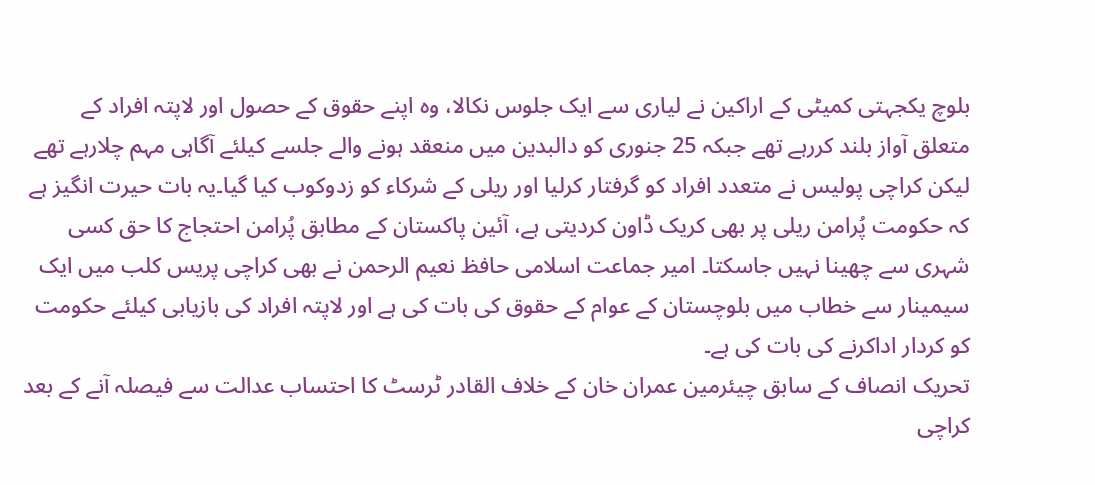بلوچ یکجہتی کمیٹی کے اراکین نے لیاری سے ایک جلوس نکالا، وہ اپنے حقوق کے حصول اور لاپتہ افراد کے متعلق آواز بلند کررہے تھے جبکہ 25 جنوری کو دالبدین میں منعقد ہونے والے جلسے کیلئے آگاہی مہم چلارہے تھے لیکن کراچی پولیس نے متعدد افراد کو گرفتار کرلیا اور ریلی کے شرکاء کو زدوکوب کیا گیا۔یہ بات حیرت انگیز ہے کہ حکومت پُرامن ریلی پر بھی کریک ڈاون کردیتی ہے، آئین پاکستان کے مطابق پُرامن احتجاج کا حق کسی شہری سے چھینا نہیں جاسکتا۔ امیر جماعت اسلامی حافظ نعیم الرحمن نے بھی کراچی پریس کلب میں ایک سیمینار سے خطاب میں بلوچستان کے عوام کے حقوق کی بات کی ہے اور لاپتہ افراد کی بازیابی کیلئے حکومت کو کردار اداکرنے کی بات کی ہے۔
تحریک انصاف کے سابق چیئرمین عمران خان کے خلاف القادر ٹرسٹ کا احتساب عدالت سے فیصلہ آنے کے بعد کراچی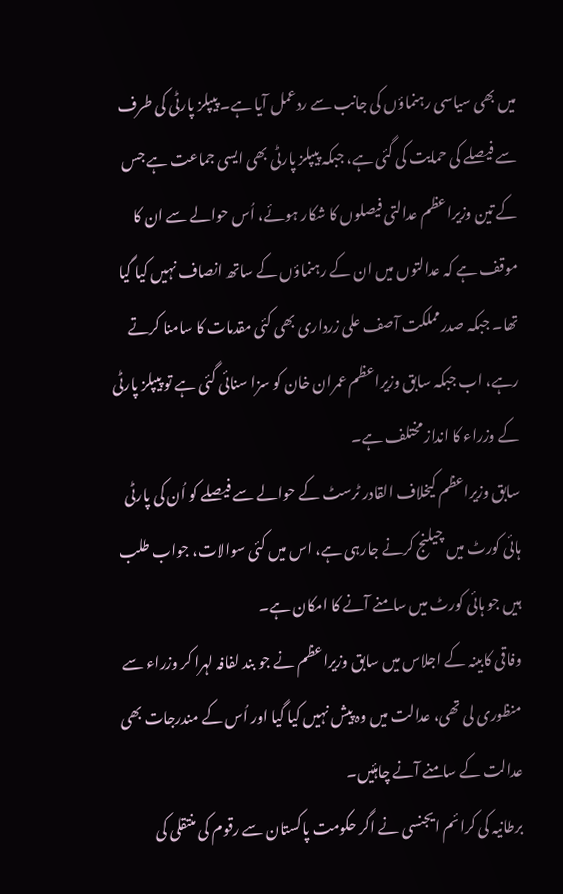میں بھی سیاسی رہنماؤں کی جانب سے ردعمل آیا ہے۔ پیپلز پارٹی کی طرف سے فیصلے کی حمایت کی گئی ہے، جبکہ پیپلز پارٹی بھی ایسی جماعت ہے جس کے تین وزیراعظم عدالتی فیصلوں کا شکار ہوئے، اُس حوالے سے ان کا موقف ہے کہ عدالتوں میں ان کے رہنماؤں کے ساتھ انصاف نہیں کیا گیا تھا۔ جبکہ صدرمملکت آصف علی زرداری بھی کئی مقدمات کا سامنا کرتے رہے، اب جبکہ سابق وزیراعظم عمران خان کو سزا سنائی گئی ہے تو پیپلز پارٹی کے وزراء کا انداز مختلف ہے۔
سابق وزیراعظم کیخلاف القادر ٹرسٹ کے حوالے سے فیصلے کو اُن کی پارٹی ہائی کورٹ میں چیلنج کرنے جارہی ہے، اس میں کئی سوالات، جواب طلب ہیں جو ہائی کورٹ میں سامنے آنے کا امکان ہے۔
وفاقی کابینہ کے اجلاس میں سابق وزیراعظم نے جو بند لفافہ لہرا کر وزراء سے منظوری لی تھی، عدالت میں وہ پیش نہیں کیا گیا اور اُس کے مندرجات بھی عدالت کے سامنے آنے چاہئیں۔
برطانیہ کی کرائم ایجنسی نے اگر حکومت پاکستان سے رقوم کی منتقلی کی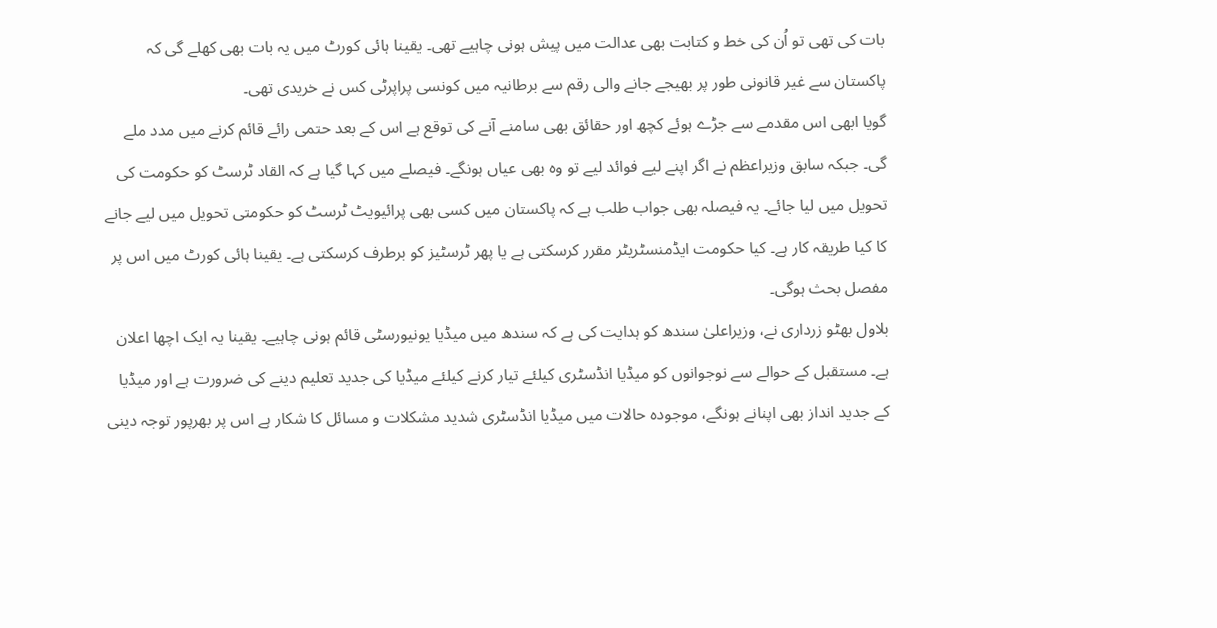بات کی تھی تو اُن کی خط و کتابت بھی عدالت میں پیش ہونی چاہیے تھی۔ یقینا ہائی کورٹ میں یہ بات بھی کھلے گی کہ پاکستان سے غیر قانونی طور پر بھیجے جانے والی رقم سے برطانیہ میں کونسی پراپرٹی کس نے خریدی تھی۔
گویا ابھی اس مقدمے سے جڑے ہوئے کچھ اور حقائق بھی سامنے آنے کی توقع ہے اس کے بعد حتمی رائے قائم کرنے میں مدد ملے گی۔ جبکہ سابق وزیراعظم نے اگر اپنے لیے فوائد لیے تو وہ بھی عیاں ہونگے۔ فیصلے میں کہا گیا ہے کہ القاد ٹرسٹ کو حکومت کی تحویل میں لیا جائے۔ یہ فیصلہ بھی جواب طلب ہے کہ پاکستان میں کسی بھی پرائیویٹ ٹرسٹ کو حکومتی تحویل میں لیے جانے کا کیا طریقہ کار ہے۔ کیا حکومت ایڈمنسٹریٹر مقرر کرسکتی ہے یا پھر ٹرسٹیز کو برطرف کرسکتی ہے۔ یقینا ہائی کورٹ میں اس پر مفصل بحث ہوگی۔
بلاول بھٹو زرداری نے، وزیراعلیٰ سندھ کو ہدایت کی ہے کہ سندھ میں میڈیا یونیورسٹی قائم ہونی چاہیے۔ یقینا یہ ایک اچھا اعلان ہے۔ مستقبل کے حوالے سے نوجوانوں کو میڈیا انڈسٹری کیلئے تیار کرنے کیلئے میڈیا کی جدید تعلیم دینے کی ضرورت ہے اور میڈیا کے جدید انداز بھی اپنانے ہونگے، موجودہ حالات میں میڈیا انڈسٹری شدید مشکلات و مسائل کا شکار ہے اس پر بھرپور توجہ دینی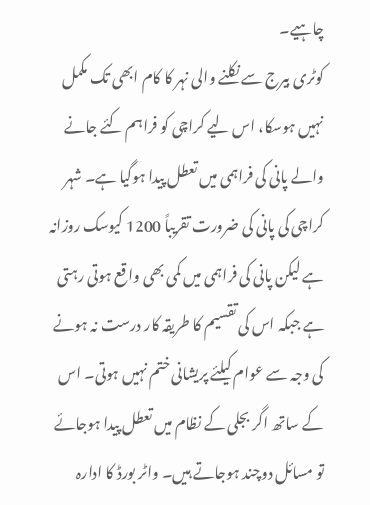چاہیے۔
کوٹری بیرج سے نکلنے والی نہر کا کام ابھی تک مکمل نہیں ہوسکا، اس لیے کراچی کو فراہم کئے جانے والے پانی کی فراہمی میں تعطل پیدا ہوگیا ہے۔ شہر کراچی کی پانی کی ضرورت تقریباً 1200 کیوسک روزانہ ہے لیکن پانی کی فراہمی میں کمی بھی واقع ہوتی رہتی ہے جبکہ اس کی تقسیم کا طریقہ کار درست نہ ہونے کی وجہ سے عوام کیلئے پریشانی ختم نہیں ہوتی۔ اس کے ساتھ اگر بجلی کے نظام میں تعطل پیدا ہوجائے تو مسائل دوچند ہوجاتے ہیں۔ واٹر بورڈ کا ادارہ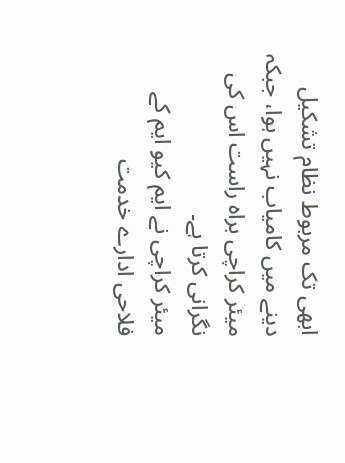ابھی تک مربوط نظام تشکیل دینے میں کامیاب نہیں ہوا، جبکہ میئر کراچی براہ راست اس کی نگرانی کرتا ہے۔
میئر کراچی نے ایم کیو ایم کے فلاحی ادارے خدمت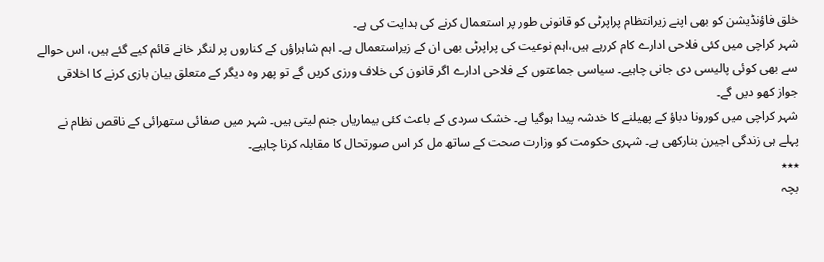خلق فاؤنڈیشن کو بھی اپنے زیرانتظام پراپرٹی کو قانونی طور پر استعمال کرنے کی ہدایت کی ہے۔
شہر کراچی میں کئی فلاحی ادارے کام کررہے ہیں،اہم نوعیت کی پراپرٹی بھی ان کے زیراستعمال ہے۔ اہم شاہراؤں کے کناروں پر لنگر خانے قائم کیے گئے ہیں، اس حوالے سے بھی کوئی پالیسی دی جانی چاہیے۔ سیاسی جماعتوں کے فلاحی ادارے اگر قانون کی خلاف ورزی کریں گے تو پھر وہ دیگر کے متعلق بیان بازی کرنے کا اخلاقی جواز کھو دیں گے۔
شہر کراچی میں کورونا دباؤ کے پھیلنے کا خدشہ پیدا ہوگیا ہے۔ خشک سردی کے باعث کئی بیماریاں جنم لیتی ہیں۔ شہر میں صفائی ستھرائی کے ناقص نظام نے پہلے ہی زندگی اجیرن بنارکھی ہے۔ شہری حکومت کو وزارت صحت کے ساتھ مل کر اس صورتحال کا مقابلہ کرنا چاہیے۔
٭٭٭
بچہ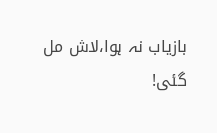بازیاب نہ ہوا،لاش مل گئی!